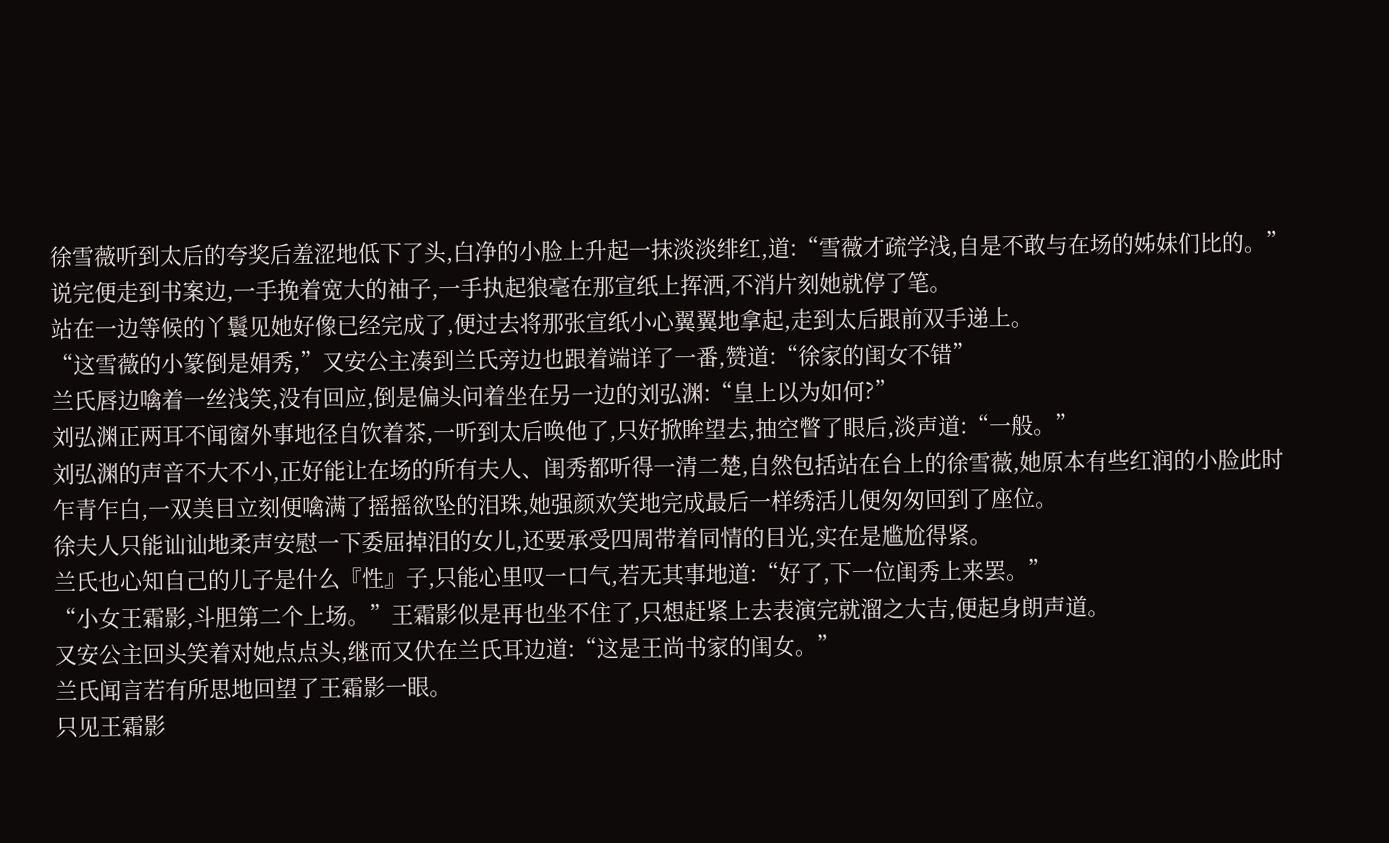徐雪薇听到太后的夸奖后羞涩地低下了头,白净的小脸上升起一抹淡淡绯红,道:“雪薇才疏学浅,自是不敢与在场的姊妹们比的。”
说完便走到书案边,一手挽着宽大的袖子,一手执起狼毫在那宣纸上挥洒,不消片刻她就停了笔。
站在一边等候的丫鬟见她好像已经完成了,便过去将那张宣纸小心翼翼地拿起,走到太后跟前双手递上。
“这雪薇的小篆倒是娟秀,”又安公主凑到兰氏旁边也跟着端详了一番,赞道:“徐家的闺女不错”
兰氏唇边噙着一丝浅笑,没有回应,倒是偏头问着坐在另一边的刘弘渊:“皇上以为如何?”
刘弘渊正两耳不闻窗外事地径自饮着茶,一听到太后唤他了,只好掀眸望去,抽空瞥了眼后,淡声道:“一般。”
刘弘渊的声音不大不小,正好能让在场的所有夫人、闺秀都听得一清二楚,自然包括站在台上的徐雪薇,她原本有些红润的小脸此时乍青乍白,一双美目立刻便噙满了摇摇欲坠的泪珠,她强颜欢笑地完成最后一样绣活儿便匆匆回到了座位。
徐夫人只能讪讪地柔声安慰一下委屈掉泪的女儿,还要承受四周带着同情的目光,实在是尴尬得紧。
兰氏也心知自己的儿子是什么『性』子,只能心里叹一口气,若无其事地道:“好了,下一位闺秀上来罢。”
“小女王霜影,斗胆第二个上场。”王霜影似是再也坐不住了,只想赶紧上去表演完就溜之大吉,便起身朗声道。
又安公主回头笑着对她点点头,继而又伏在兰氏耳边道:“这是王尚书家的闺女。”
兰氏闻言若有所思地回望了王霜影一眼。
只见王霜影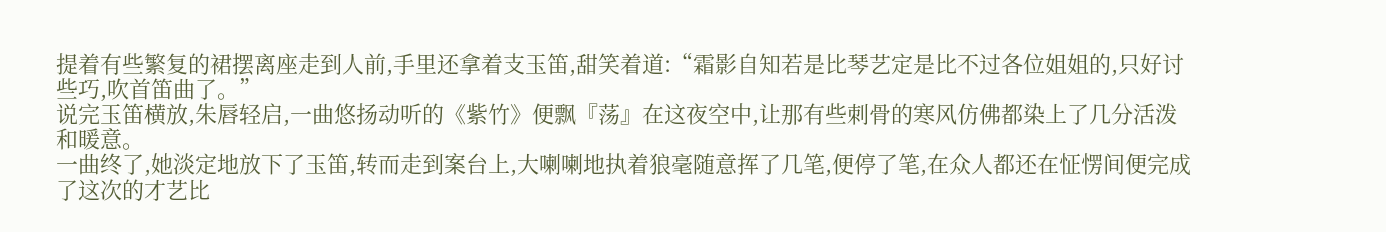提着有些繁复的裙摆离座走到人前,手里还拿着支玉笛,甜笑着道:“霜影自知若是比琴艺定是比不过各位姐姐的,只好讨些巧,吹首笛曲了。”
说完玉笛横放,朱唇轻启,一曲悠扬动听的《紫竹》便飘『荡』在这夜空中,让那有些刺骨的寒风仿佛都染上了几分活泼和暖意。
一曲终了,她淡定地放下了玉笛,转而走到案台上,大喇喇地执着狼毫随意挥了几笔,便停了笔,在众人都还在怔愣间便完成了这次的才艺比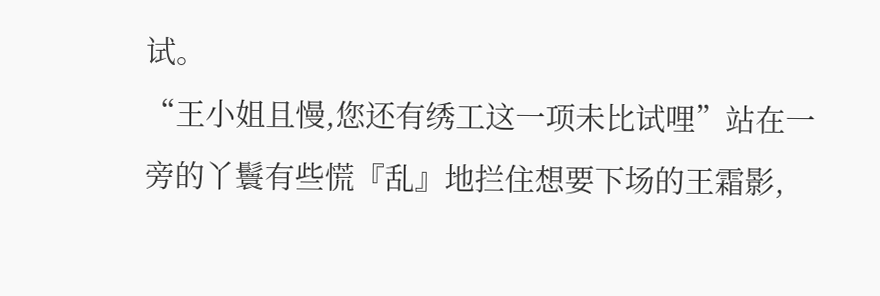试。
“王小姐且慢,您还有绣工这一项未比试哩”站在一旁的丫鬟有些慌『乱』地拦住想要下场的王霜影,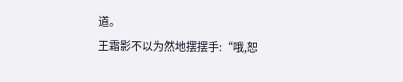道。
王霜影不以为然地摆摆手:“哦,恕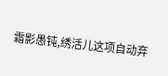霜影愚钝,绣活儿这项自动弃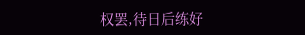权罢,待日后练好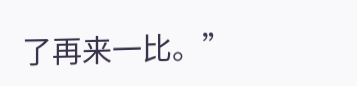了再来一比。”